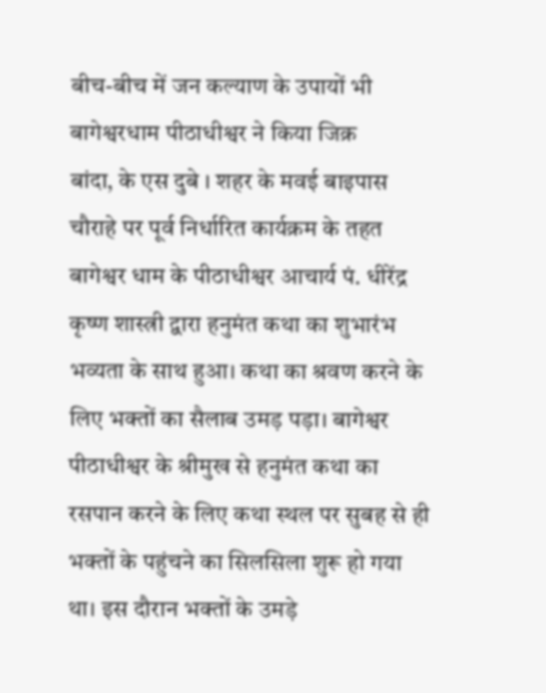बीच-बीच में जन कल्याण के उपायों भी बागेश्वरधाम पीठाधीश्वर ने किया जिक्र
बांदा, के एस दुबे । शहर के मवई बाइपास चौराहे पर पूर्व निर्धारित कार्यक्रम के तहत बागेश्वर धाम के पीठाधीश्वर आचार्य पं. धीरेंद्र कृष्ण शास्त्री द्वारा हनुमंत कथा का शुभारंभ भव्यता के साथ हुआ। कथा का श्रवण करने के लिए भक्तों का सैलाब उमड़ पड़ा। बागेश्वर पीठाधीश्वर के श्रीमुख से हनुमंत कथा का रसपान करने के लिए कथा स्थल पर सुबह से ही भक्तों के पहुंचने का सिलसिला शुरू हो गया था। इस दौरान भक्तों के उमड़े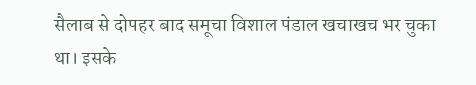सैलाब से दोपहर बाद समूचा विशाल पंडाल खचाखच भर चुका था। इसके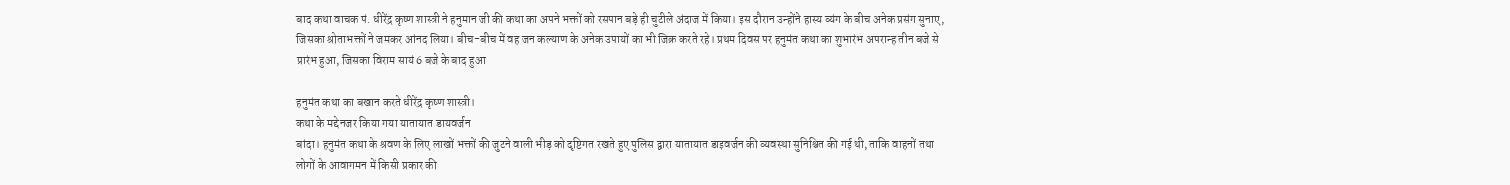बाद कथा वाचक पं. धीरेंद्र कृष्ण शास्त्री ने हनुमान जी की कथा का अपने भक्तों को रसपान बड़े ही चुटीले अंदाज में किया। इस दौरान उन्होंने हास्य व्यंग के बीच अनेक प्रसंग सुनाए, जिसका श्रोताभक्तों ने जमकर आंनद लिया। बीच-बीच में वह जन कल्याण के अनेक उपायों का भी जिक्र करते रहे। प्रथम दिवस पर हनुमंत कथा का शुभारंभ अपरान्ह तीन बजे से प्रारंभ हुआ, जिसका विराम सायं 6 बजे के बाद हुआ

हनुमंत कथा का बखान करते धीरेंद्र कृष्ण शास्त्री।
कथा के मद्देनजर किया गया यातायात डायवर्जन
बांदा। हनुमंत कथा के श्रवण के लिए लाखों भक्तों की जुटने वाली भीड़ को दृष्टिगत रखते हुए पुलिस द्वारा यातायात डाइवर्जन की व्यवस्था सुनिश्चित की गई थी, ताकि वाहनों तथा लोगों के आवागमन में किसी प्रकार की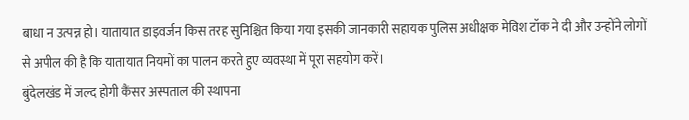बाधा न उत्पन्न हो। यातायात डाइवर्जन किस तरह सुनिश्चित किया गया इसकी जानकारी सहायक पुलिस अधीक्षक मेविश टॉक ने दी और उन्होंने लोगों से अपील की है कि यातायात नियमों का पालन करते हुए व्यवस्था में पूरा सहयोग करें।
बुंदेलखंड में जल्द होगी कैंसर अस्पताल की स्थापना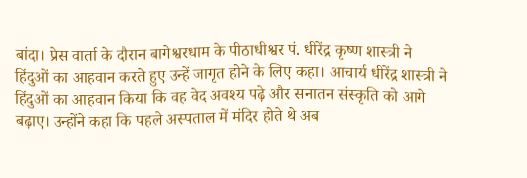बांदा। प्रेस वार्ता के दौरान बागेश्वरधाम के पीठाधीश्वर पं. धीरेंद्र कृष्ण शास्त्री ने हिंदुओं का आहवान करते हुए उन्हें जागृत होने के लिए कहा। आचार्य धीरेंद्र शास्त्री ने हिंदुओं का आहवान किया कि वह वेद अवश्य पढ़े और सनातन संस्कृति को आगे बढ़ाए। उन्होंने कहा कि पहले अस्पताल में मंदिर होते थे अब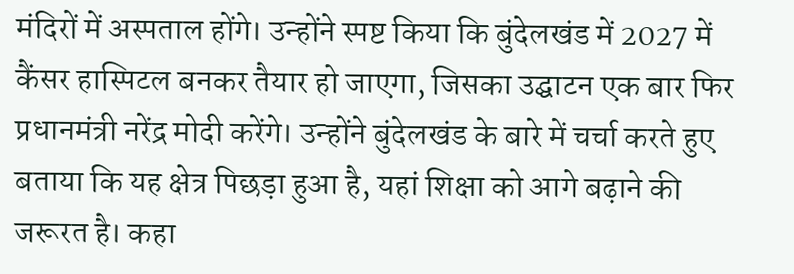मंदिरों में अस्पताल होंगे। उन्होंने स्पष्ट किया कि बुंदेलखंड में 2027 में कैंसर हास्पिटल बनकर तैयार हो जाएगा, जिसका उद्घाटन एक बार फिर प्रधानमंत्री नरेंद्र मोदी करेंगे। उन्होंने बुंदेलखंड के बारे में चर्चा करते हुए बताया कि यह क्षेत्र पिछड़ा हुआ है, यहां शिक्षा को आगे बढ़ाने की जरूरत है। कहा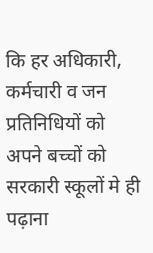कि हर अधिकारी, कर्मचारी व जन प्रतिनिधियों को अपने बच्चों को सरकारी स्कूलों मे ही पढ़ाना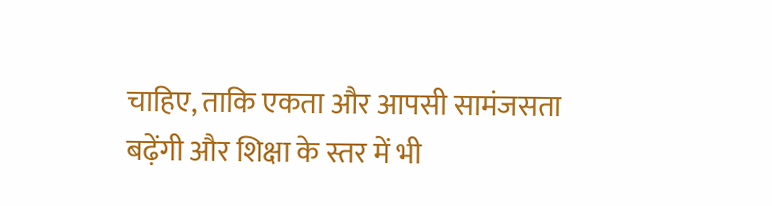चाहिए, ताकि एकता और आपसी सामंजसता बढ़ेंगी और शिक्षा के स्तर में भी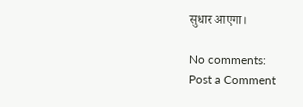सुधार आएगा।

No comments:
Post a Comment